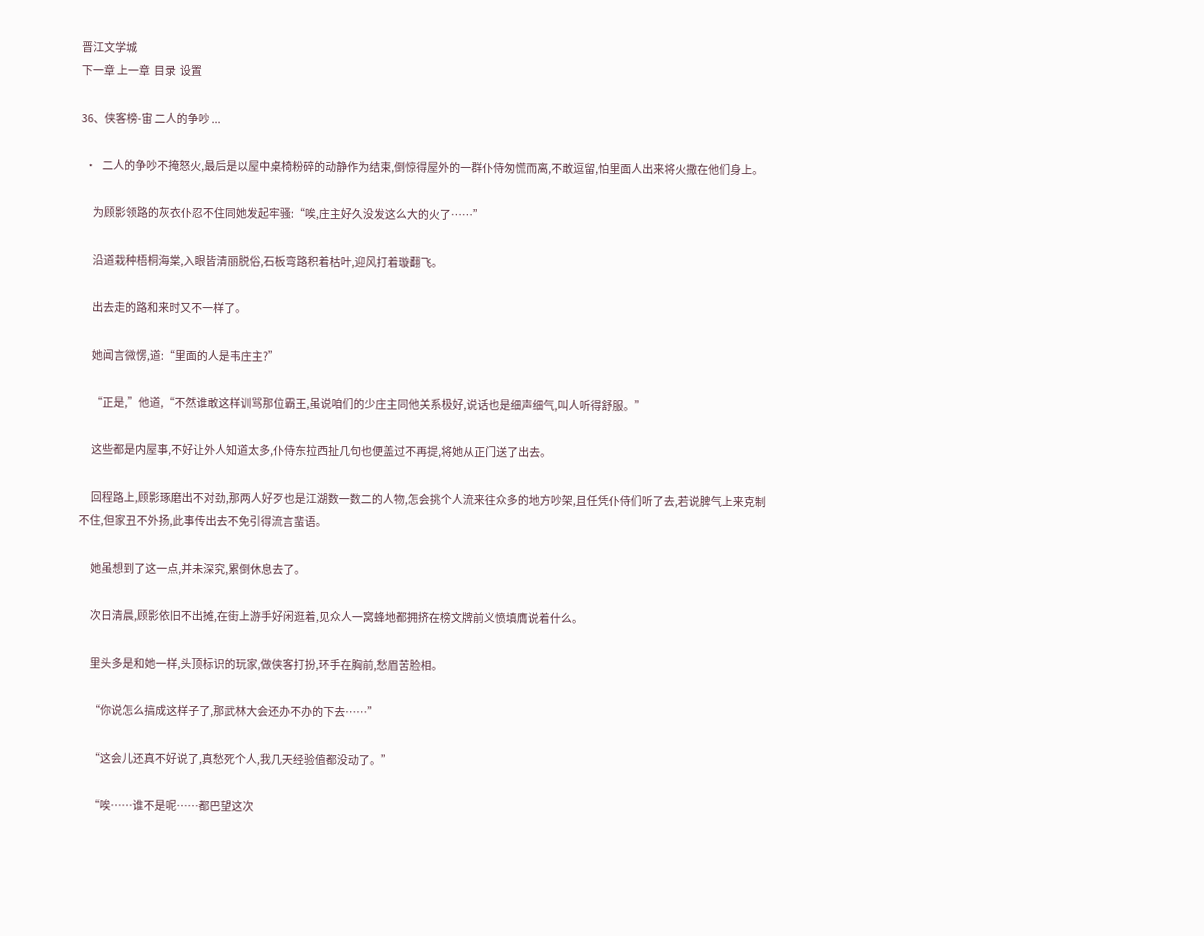晋江文学城
下一章 上一章  目录  设置

36、侠客榜-宙 二人的争吵 ...

  •   二人的争吵不掩怒火,最后是以屋中桌椅粉碎的动静作为结束,倒惊得屋外的一群仆侍匆慌而离,不敢逗留,怕里面人出来将火撒在他们身上。

      为顾影领路的灰衣仆忍不住同她发起牢骚:“唉,庄主好久没发这么大的火了……”

      沿道栽种梧桐海棠,入眼皆清丽脱俗,石板弯路积着枯叶,迎风打着璇翻飞。

      出去走的路和来时又不一样了。

      她闻言微愣,道:“里面的人是韦庄主?”

      “正是,”他道,“不然谁敢这样训骂那位霸王,虽说咱们的少庄主同他关系极好,说话也是细声细气,叫人听得舒服。”

      这些都是内屋事,不好让外人知道太多,仆侍东拉西扯几句也便盖过不再提,将她从正门送了出去。

      回程路上,顾影琢磨出不对劲,那两人好歹也是江湖数一数二的人物,怎会挑个人流来往众多的地方吵架,且任凭仆侍们听了去,若说脾气上来克制不住,但家丑不外扬,此事传出去不免引得流言蜚语。

      她虽想到了这一点,并未深究,累倒休息去了。

      次日清晨,顾影依旧不出摊,在街上游手好闲逛着,见众人一窝蜂地都拥挤在榜文牌前义愤填膺说着什么。

      里头多是和她一样,头顶标识的玩家,做侠客打扮,环手在胸前,愁眉苦脸相。

      “你说怎么搞成这样子了,那武林大会还办不办的下去……”

      “这会儿还真不好说了,真愁死个人,我几天经验值都没动了。”

      “唉……谁不是呢……都巴望这次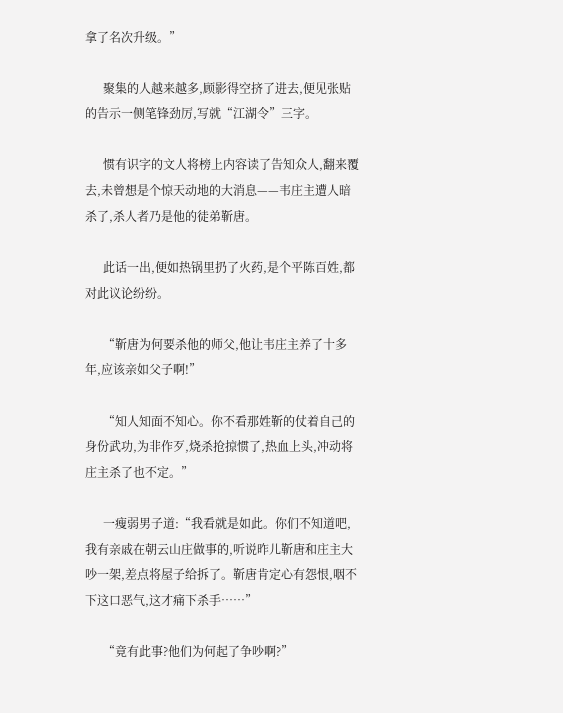拿了名次升级。”

      聚集的人越来越多,顾影得空挤了进去,便见张贴的告示一侧笔锋劲厉,写就“江湖令”三字。

      惯有识字的文人将榜上内容读了告知众人,翻来覆去,未曾想是个惊天动地的大消息——韦庄主遭人暗杀了,杀人者乃是他的徒弟靳唐。

      此话一出,便如热锅里扔了火药,是个平陈百姓,都对此议论纷纷。

      “靳唐为何要杀他的师父,他让韦庄主养了十多年,应该亲如父子啊!”

      “知人知面不知心。你不看那姓靳的仗着自己的身份武功,为非作歹,烧杀抢掠惯了,热血上头,冲动将庄主杀了也不定。”

      一瘦弱男子道:“我看就是如此。你们不知道吧,我有亲戚在朝云山庄做事的,听说昨儿靳唐和庄主大吵一架,差点将屋子给拆了。靳唐肯定心有怨恨,咽不下这口恶气,这才痛下杀手……”

      “竟有此事?他们为何起了争吵啊?”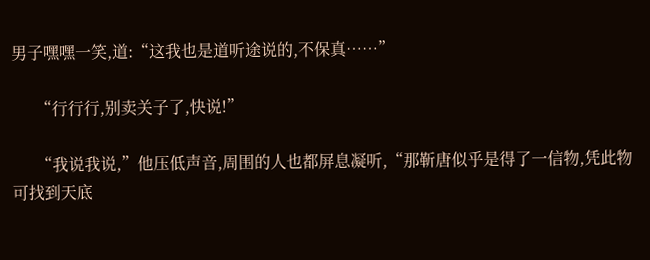男子嘿嘿一笑,道:“这我也是道听途说的,不保真……”

      “行行行,别卖关子了,快说!”

      “我说我说,”他压低声音,周围的人也都屏息凝听,“那靳唐似乎是得了一信物,凭此物可找到天底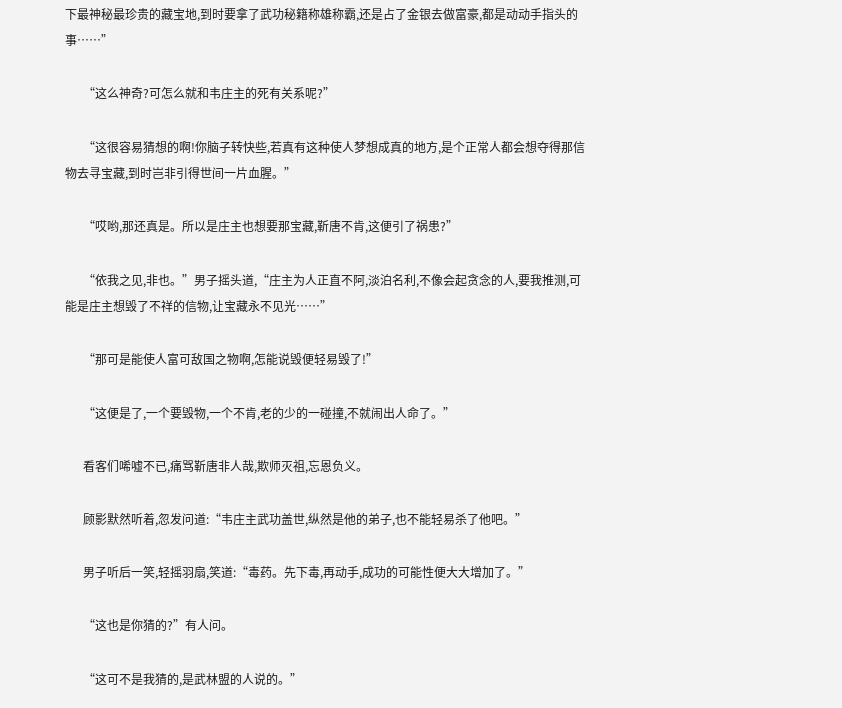下最神秘最珍贵的藏宝地,到时要拿了武功秘籍称雄称霸,还是占了金银去做富豪,都是动动手指头的事……”

      “这么神奇?可怎么就和韦庄主的死有关系呢?”

      “这很容易猜想的啊!你脑子转快些,若真有这种使人梦想成真的地方,是个正常人都会想夺得那信物去寻宝藏,到时岂非引得世间一片血腥。”

      “哎哟,那还真是。所以是庄主也想要那宝藏,靳唐不肯,这便引了祸患?”

      “依我之见,非也。”男子摇头道,“庄主为人正直不阿,淡泊名利,不像会起贪念的人,要我推测,可能是庄主想毁了不祥的信物,让宝藏永不见光……”

      “那可是能使人富可敌国之物啊,怎能说毁便轻易毁了!”

      “这便是了,一个要毁物,一个不肯,老的少的一碰撞,不就闹出人命了。”

      看客们唏嘘不已,痛骂靳唐非人哉,欺师灭祖,忘恩负义。

      顾影默然听着,忽发问道:“韦庄主武功盖世,纵然是他的弟子,也不能轻易杀了他吧。”

      男子听后一笑,轻摇羽扇,笑道:“毒药。先下毒,再动手,成功的可能性便大大增加了。”

      “这也是你猜的?”有人问。

      “这可不是我猜的,是武林盟的人说的。”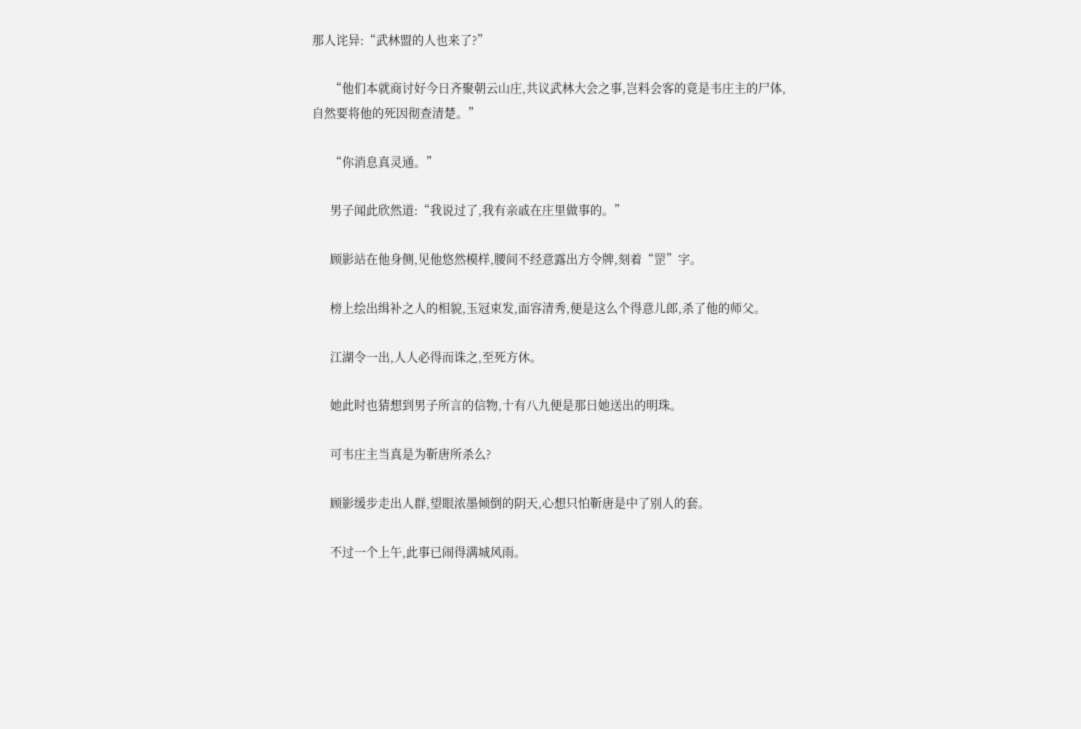那人诧异:“武林盟的人也来了?”

      “他们本就商讨好今日齐聚朝云山庄,共议武林大会之事,岂料会客的竟是韦庄主的尸体,自然要将他的死因彻查清楚。”

      “你消息真灵通。”

      男子闻此欣然道:“我说过了,我有亲戚在庄里做事的。”

      顾影站在他身侧,见他悠然模样,腰间不经意露出方令牌,刻着“罡”字。

      榜上绘出缉补之人的相貌,玉冠束发,面容清秀,便是这么个得意儿郎,杀了他的师父。

      江湖令一出,人人必得而诛之,至死方休。

      她此时也猜想到男子所言的信物,十有八九便是那日她送出的明珠。

      可韦庄主当真是为靳唐所杀么?

      顾影缓步走出人群,望眼浓墨倾倒的阴天,心想只怕靳唐是中了别人的套。

      不过一个上午,此事已闹得满城风雨。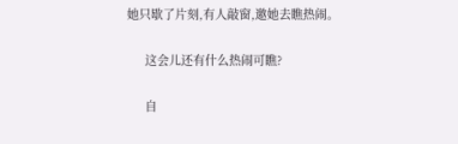她只歇了片刻,有人敲窗,邀她去瞧热闹。

      这会儿还有什么热闹可瞧?

      自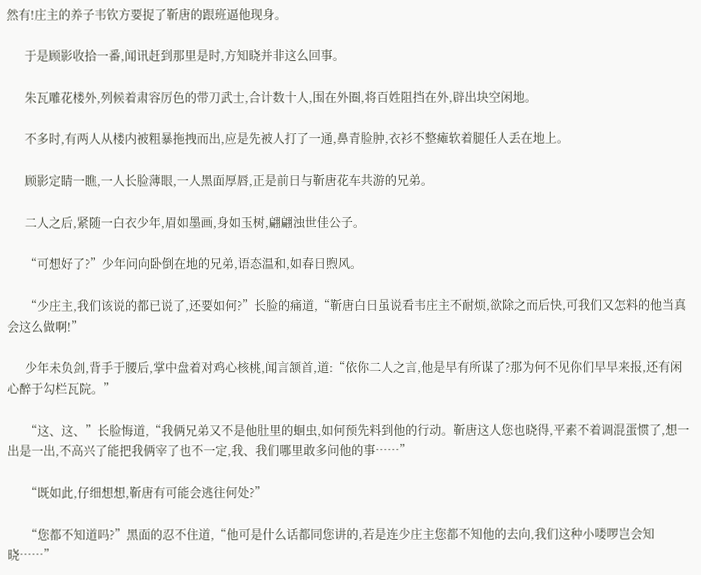然有!庄主的养子韦钦方要捉了靳唐的跟班逼他现身。

      于是顾影收拾一番,闻讯赶到那里是时,方知晓并非这么回事。

      朱瓦雕花楼外,列候着肃容厉色的带刀武士,合计数十人,围在外圈,将百姓阻挡在外,辟出块空闲地。

      不多时,有两人从楼内被粗暴拖拽而出,应是先被人打了一通,鼻青脸肿,衣衫不整瘫软着腿任人丢在地上。

      顾影定睛一瞧,一人长脸薄眼,一人黑面厚唇,正是前日与靳唐花车共游的兄弟。

      二人之后,紧随一白衣少年,眉如墨画,身如玉树,翩翩浊世佳公子。

      “可想好了?”少年问向卧倒在地的兄弟,语态温和,如春日煦风。

      “少庄主,我们该说的都已说了,还要如何?”长脸的痛道,“靳唐白日虽说看韦庄主不耐烦,欲除之而后快,可我们又怎料的他当真会这么做啊!”

      少年未负剑,背手于腰后,掌中盘着对鸡心核桃,闻言颔首,道:“依你二人之言,他是早有所谋了?那为何不见你们早早来报,还有闲心醉于勾栏瓦院。”

      “这、这、”长脸悔道,“我俩兄弟又不是他肚里的蛔虫,如何预先料到他的行动。靳唐这人您也晓得,平素不着调混蛋惯了,想一出是一出,不高兴了能把我俩宰了也不一定,我、我们哪里敢多问他的事……”

      “既如此,仔细想想,靳唐有可能会逃往何处?”

      “您都不知道吗?”黑面的忍不住道,“他可是什么话都同您讲的,若是连少庄主您都不知他的去向,我们这种小喽啰岂会知晓……”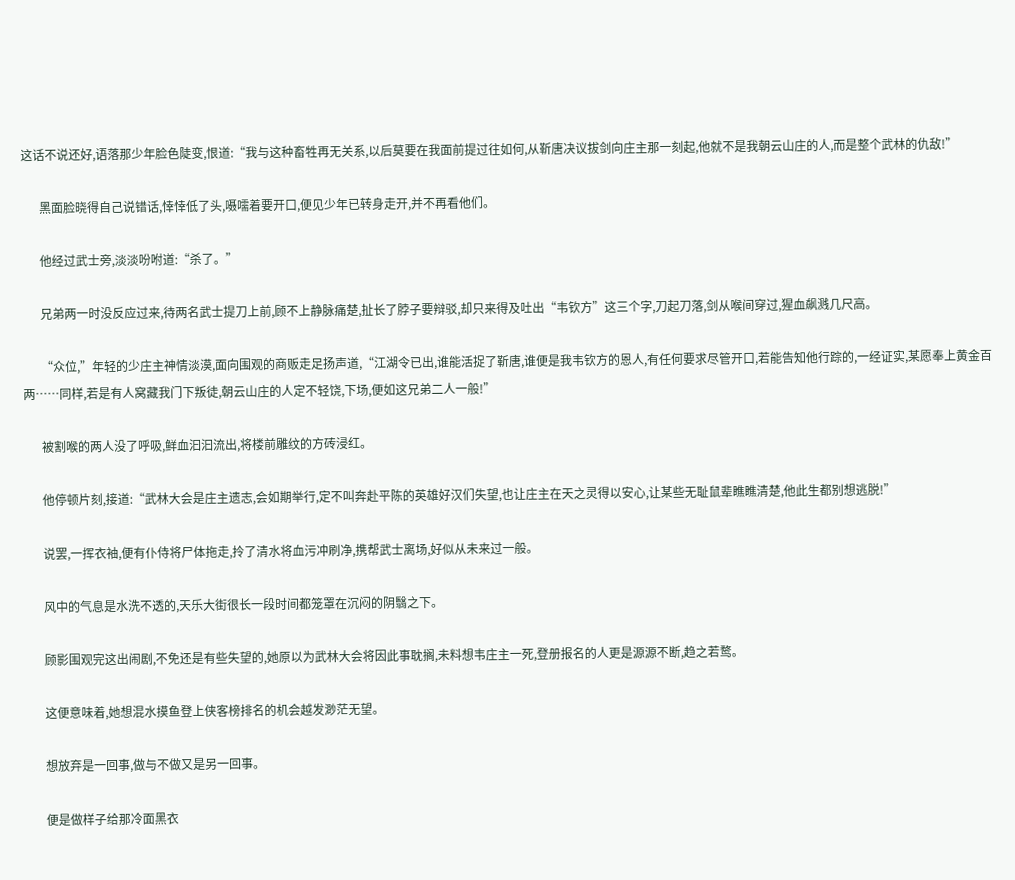这话不说还好,语落那少年脸色陡变,恨道:“我与这种畜牲再无关系,以后莫要在我面前提过往如何,从靳唐决议拔剑向庄主那一刻起,他就不是我朝云山庄的人,而是整个武林的仇敌!”

      黑面脸晓得自己说错话,悻悻低了头,嗫嚅着要开口,便见少年已转身走开,并不再看他们。

      他经过武士旁,淡淡吩咐道:“杀了。”

      兄弟两一时没反应过来,待两名武士提刀上前,顾不上静脉痛楚,扯长了脖子要辩驳,却只来得及吐出“韦钦方”这三个字,刀起刀落,剑从喉间穿过,猩血飙溅几尺高。

      “众位,”年轻的少庄主神情淡漠,面向围观的商贩走足扬声道,“江湖令已出,谁能活捉了靳唐,谁便是我韦钦方的恩人,有任何要求尽管开口,若能告知他行踪的,一经证实,某愿奉上黄金百两……同样,若是有人窝藏我门下叛徒,朝云山庄的人定不轻饶,下场,便如这兄弟二人一般!”

      被割喉的两人没了呼吸,鲜血汩汩流出,将楼前雕纹的方砖浸红。

      他停顿片刻,接道:“武林大会是庄主遗志,会如期举行,定不叫奔赴平陈的英雄好汉们失望,也让庄主在天之灵得以安心,让某些无耻鼠辈瞧瞧清楚,他此生都别想逃脱!”

      说罢,一挥衣袖,便有仆侍将尸体拖走,拎了清水将血污冲刷净,携帮武士离场,好似从未来过一般。

      风中的气息是水洗不透的,天乐大街很长一段时间都笼罩在沉闷的阴翳之下。

      顾影围观完这出闹剧,不免还是有些失望的,她原以为武林大会将因此事耽搁,未料想韦庄主一死,登册报名的人更是源源不断,趋之若鹜。

      这便意味着,她想混水摸鱼登上侠客榜排名的机会越发渺茫无望。

      想放弃是一回事,做与不做又是另一回事。

      便是做样子给那冷面黑衣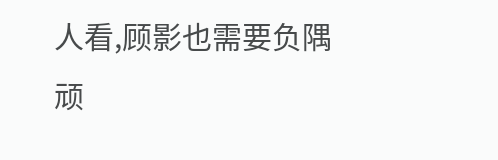人看,顾影也需要负隅顽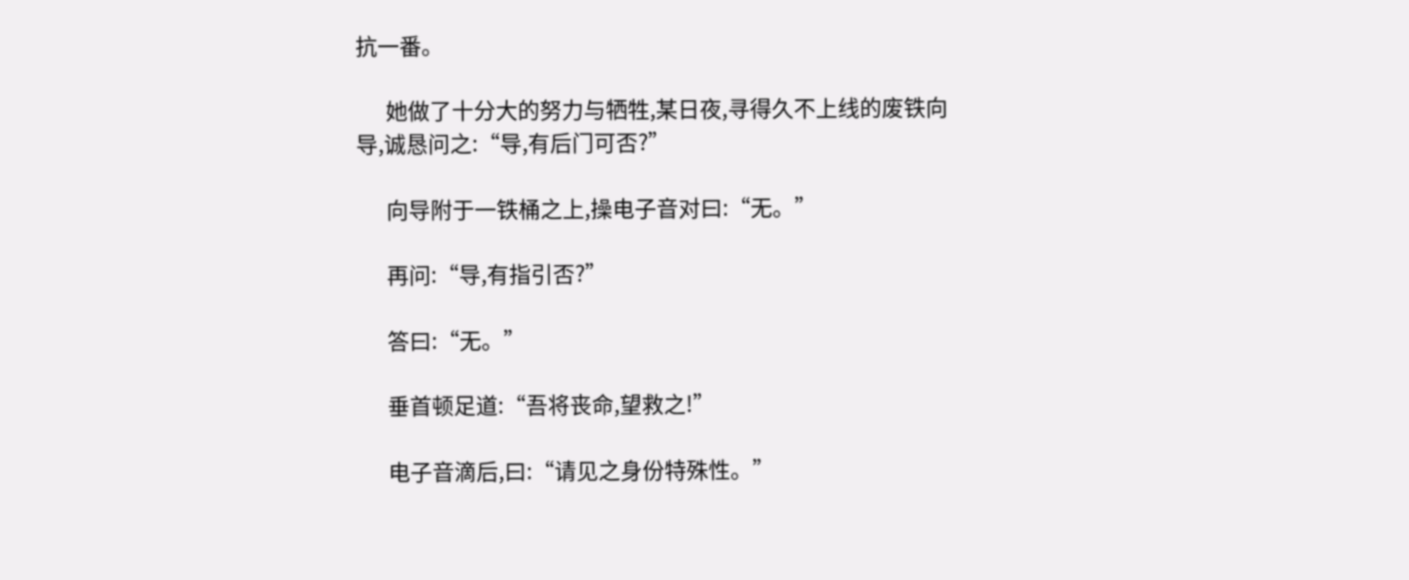抗一番。

      她做了十分大的努力与牺牲,某日夜,寻得久不上线的废铁向导,诚恳问之:“导,有后门可否?”

      向导附于一铁桶之上,操电子音对曰:“无。”

      再问:“导,有指引否?”

      答曰:“无。”

      垂首顿足道:“吾将丧命,望救之!”

      电子音滴后,曰:“请见之身份特殊性。”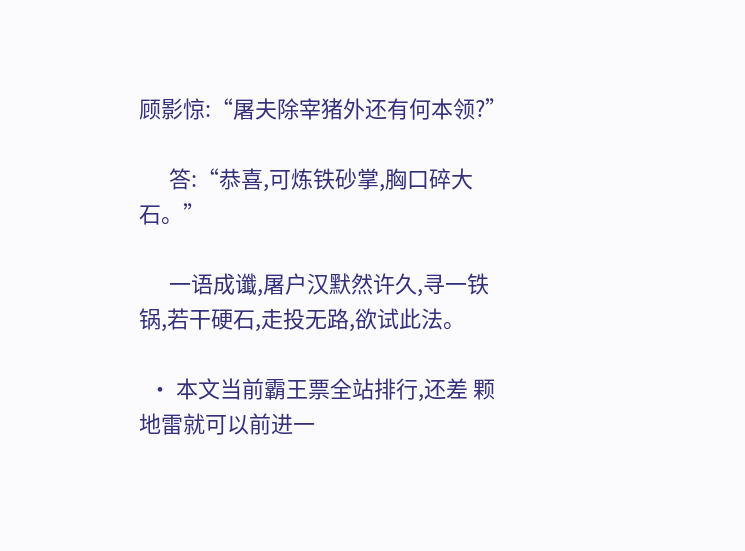顾影惊:“屠夫除宰猪外还有何本领?”

      答:“恭喜,可炼铁砂掌,胸口碎大石。”

      一语成谶,屠户汉默然许久,寻一铁锅,若干硬石,走投无路,欲试此法。

  • 本文当前霸王票全站排行,还差 颗地雷就可以前进一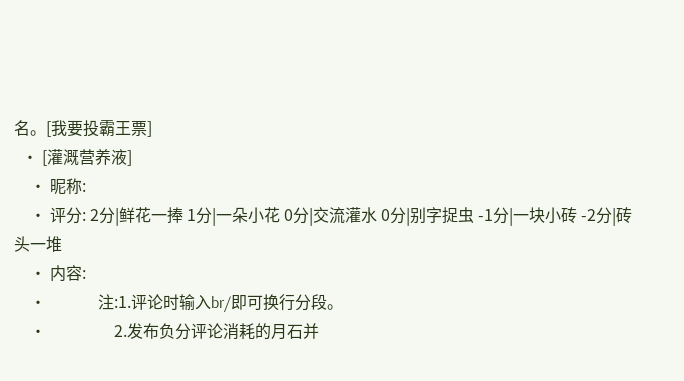名。[我要投霸王票]
  • [灌溉营养液]
    • 昵称:
    • 评分: 2分|鲜花一捧 1分|一朵小花 0分|交流灌水 0分|别字捉虫 -1分|一块小砖 -2分|砖头一堆
    • 内容:
    •             注:1.评论时输入br/即可换行分段。
    •                 2.发布负分评论消耗的月石并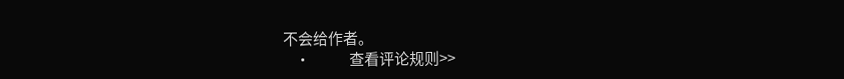不会给作者。
    •             查看评论规则>>